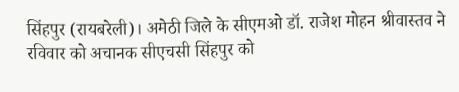सिंहपुर (रायबरेली)। अमेठी जिले के सीएमओ डॉ. राजेश मोहन श्रीवास्तव ने रविवार को अचानक सीएचसी सिंहपुर को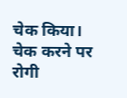चेक किया। चेक करने पर रोगी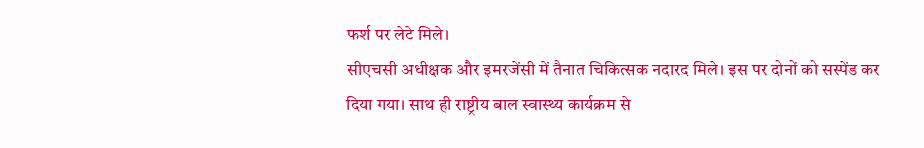फर्श पर लेटे मिले।
सीएचसी अधीक्षक और इमरजेंसी में तैनात चिकित्सक नदारद मिले। इस पर दोनों को सस्पेंड कर दिया गया। साथ ही राष्ट्रीय बाल स्वास्थ्य कार्यक्रम से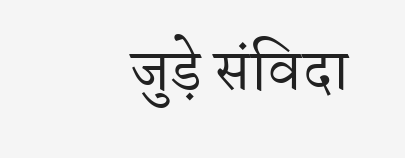जुड़े संविदा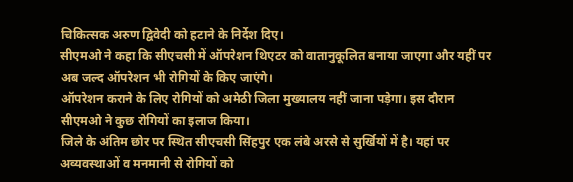चिकित्सक अरुण द्विवेदी को हटाने के निर्देश दिए।
सीएमओ ने कहा कि सीएचसी में ऑपरेशन थिएटर को वातानुकूलित बनाया जाएगा और यहीं पर अब जल्द ऑपरेशन भी रोगियों के किए जाएंगे।
ऑपरेशन कराने के लिए रोगियों को अमेठी जिला मुख्यालय नहीं जाना पड़ेगा। इस दौरान सीएमओ ने कुछ रोगियों का इलाज किया।
जिले के अंतिम छोर पर स्थित सीएचसी सिंहपुर एक लंबे अरसे से सुर्खियों में है। यहां पर अव्यवस्थाओं व मनमानी से रोगियों को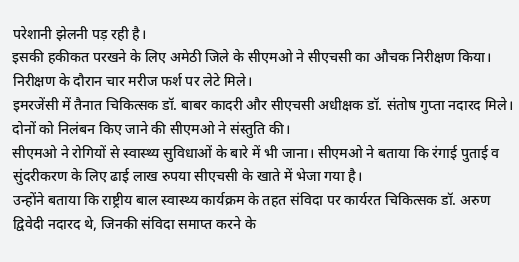परेशानी झेलनी पड़ रही है।
इसकी हकीकत परखने के लिए अमेठी जिले के सीएमओ ने सीएचसी का औचक निरीक्षण किया। निरीक्षण के दौरान चार मरीज फर्श पर लेटे मिले।
इमरजेंसी में तैनात चिकित्सक डॉ. बाबर कादरी और सीएचसी अधीक्षक डॉ. संतोष गुप्ता नदारद मिले। दोनों को निलंबन किए जाने की सीएमओ ने संस्तुति की।
सीएमओ ने रोगियों से स्वास्थ्य सुविधाओं के बारे में भी जाना। सीएमओ ने बताया कि रंगाई पुताई व सुंदरीकरण के लिए ढाई लाख रुपया सीएचसी के खाते में भेजा गया है।
उन्होंने बताया कि राष्ट्रीय बाल स्वास्थ्य कार्यक्रम के तहत संविदा पर कार्यरत चिकित्सक डॉ. अरुण द्विवेदी नदारद थे, जिनकी संविदा समाप्त करने के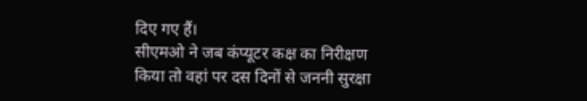दिए गए हैं।
सीएमओ ने जब कंप्यूटर कक्ष का निरीक्षण किया तो वहां पर दस दिनों से जननी सुरक्षा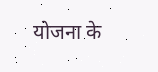योजना के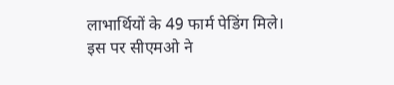लाभार्थियों के 49 फार्म पेडिंग मिले।
इस पर सीएमओ ने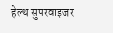हेल्थ सुपरवाइजर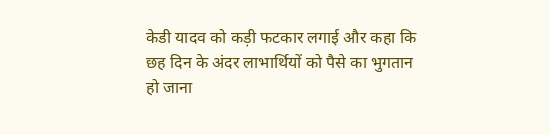केडी यादव को कड़ी फटकार लगाई और कहा कि छह दिन के अंदर लाभार्थियों को पैसे का भुगतान हो जाना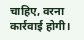चाहिए, वरना कार्रवाई होगी।